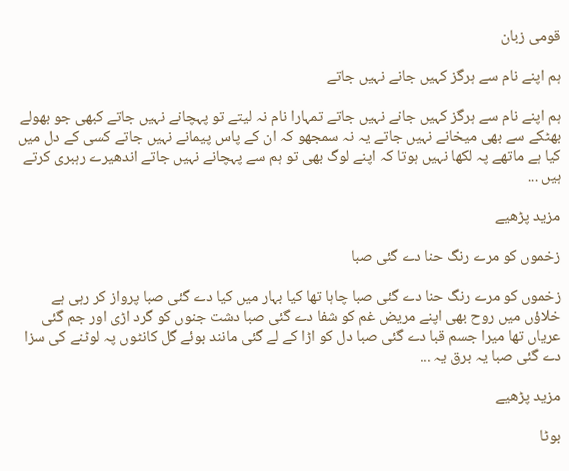قومی زبان

ہم اپنے نام سے ہرگز کہیں جانے نہیں جاتے

ہم اپنے نام سے ہرگز کہیں جانے نہیں جاتے تمہارا نام نہ لیتے تو پہچانے نہیں جاتے کبھی جو بھولے بھٹکے سے بھی میخانے نہیں جاتے یہ نہ سمجھو کہ ان کے پاس پیمانے نہیں جاتے کسی کے دل میں کیا ہے ماتھے پہ لکھا نہیں ہوتا کہ اپنے لوگ بھی تو ہم سے پہچانے نہیں جاتے اندھیرے رہبری کرتے ہیں ...

مزید پڑھیے

زخموں کو مرے رنگ حنا دے گئی صبا

زخموں کو مرے رنگ حنا دے گئی صبا چاہا تھا کیا بہار میں کیا دے گئی صبا پرواز کر رہی ہے خلاؤں میں روح بھی اپنے مریض غم کو شفا دے گئی صبا دشت جنوں کو گرد اڑی اور جم گئی عریاں تھا میرا جسم قبا دے گئی صبا دل کو اڑا کے لے گئی مانند بوئے گل کانٹوں پہ لوٹنے کی سزا دے گئی صبا یہ برق یہ ...

مزید پڑھیے

بوٹا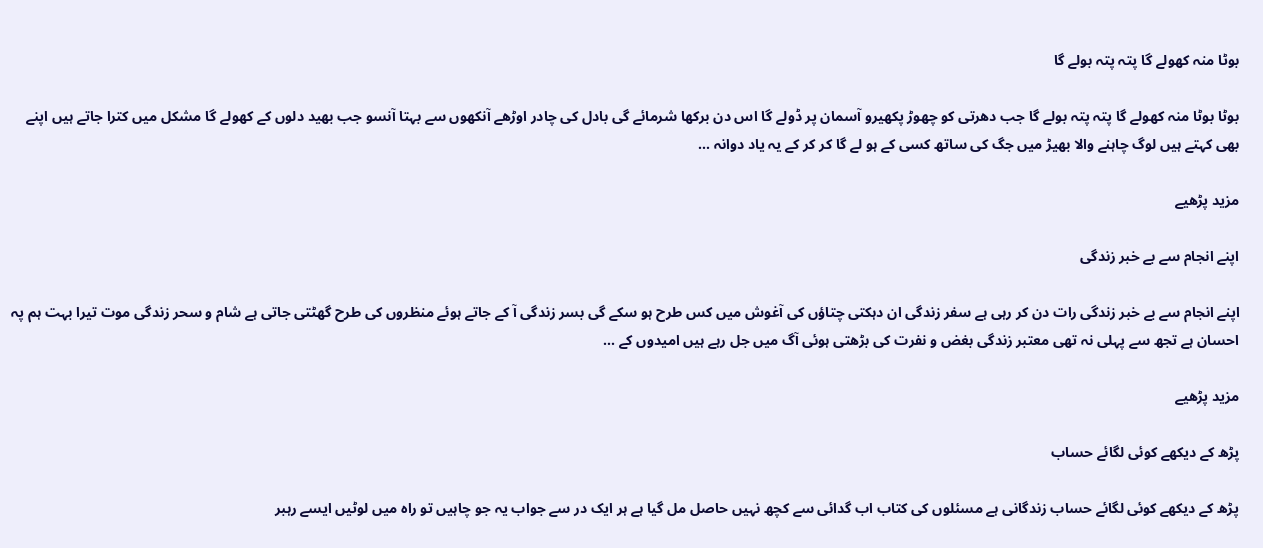بوٹا منہ کھولے گا پتہ پتہ بولے گا

بوٹا بوٹا منہ کھولے گا پتہ پتہ بولے گا جب دھرتی کو چھوڑ پکھیرو آسمان پر ڈولے گا اس دن برکھا شرمائے گی بادل کی چادر اوڑھے آنکھوں سے بہتا آنسو جب بھید دلوں کے کھولے گا مشکل میں کترا جاتے ہیں اپنے بھی کہتے ہیں لوگ چاہنے والا بھیڑ میں جگ کی ساتھ کسی کے ہو لے گا کر کر کے یہ یاد دوانہ ...

مزید پڑھیے

اپنے انجام سے بے خبر زندگی

اپنے انجام سے بے خبر زندگی رات دن کر رہی ہے سفر زندگی ان دہکتی چتاؤں کی آغوش میں کس طرح ہو سکے گی بسر زندگی آ کے جاتے ہوئے منظروں کی طرح گھٹتی جاتی ہے شام و سحر زندگی موت تیرا بہت ہم پہ احسان ہے تجھ سے پہلی نہ تھی معتبر زندگی بغض و نفرت کی بڑھتی ہوئی آگ میں جل رہے ہیں امیدوں کے ...

مزید پڑھیے

پڑھ کے دیکھے کوئی لگائے حساب

پڑھ کے دیکھے کوئی لگائے حساب زندگانی ہے مسئلوں کی کتاب اب گدائی سے کچھ نہیں حاصل مل گیا ہے ہر ایک در سے جواب یہ جو چاہیں تو راہ میں لوٹیں ایسے رہبر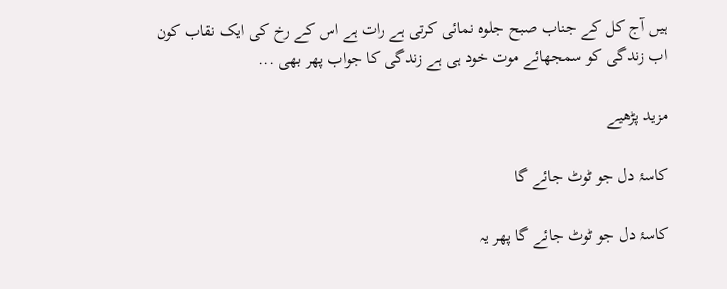ہیں آج کل کے جناب صبح جلوہ نمائی کرتی ہے رات ہے اس کے رخ کی ایک نقاب کون اب زندگی کو سمجھائے موت خود ہی ہے زندگی کا جواب پھر بھی ...

مزید پڑھیے

کاسۂ دل جو ٹوٹ جائے گا

کاسۂ دل جو ٹوٹ جائے گا پھر یہ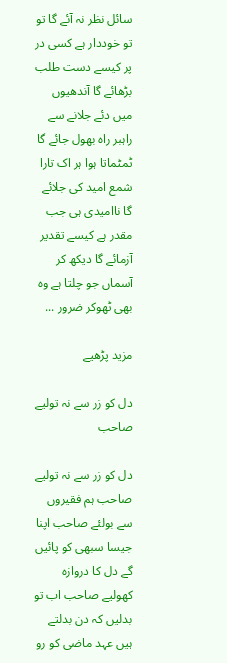سائل نظر نہ آئے گا تو تو خوددار ہے کسی در پر کیسے دست طلب بڑھائے گا آندھیوں میں دئے جلانے سے راہبر راہ بھول جائے گا ٹمٹماتا ہوا ہر اک تارا شمع امید کی جلائے گا ناامیدی ہی جب مقدر ہے کیسے تقدیر آزمائے گا دیکھ کر آسماں جو چلتا ہے وہ بھی ٹھوکر ضرور ...

مزید پڑھیے

دل کو زر سے نہ تولیے صاحب

دل کو زر سے نہ تولیے صاحب ہم فقیروں سے بولئے صاحب اپنا جیسا سبھی کو پائیں گے دل کا دروازہ کھولیے صاحب اب تو بدلیں کہ دن بدلتے ہیں عہد ماضی کو رو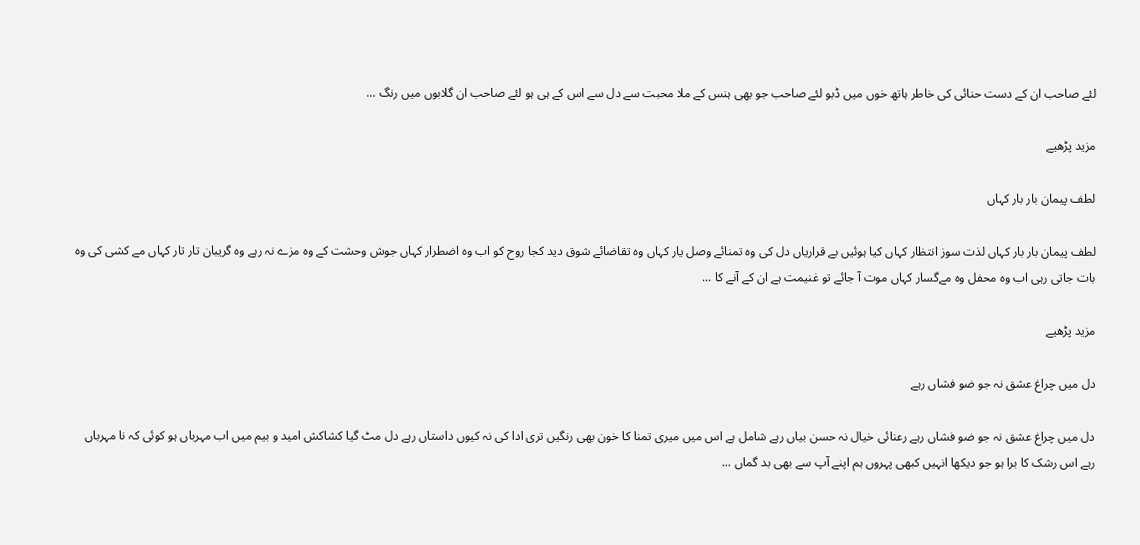لئے صاحب ان کے دست حنائی کی خاطر ہاتھ خوں میں ڈبو لئے صاحب جو بھی ہنس کے ملا محبت سے دل سے اس کے ہی ہو لئے صاحب ان گلابوں میں رنگ ...

مزید پڑھیے

لطف پیمان بار بار کہاں

لطف پیمان بار بار کہاں لذت سوز انتظار کہاں کیا ہوئیں بے قراریاں دل کی وہ تمنائے وصل یار کہاں وہ تقاضائے شوق دید کجا روح کو اب وہ اضطرار کہاں جوش وحشت کے وہ مزے نہ رہے وہ گریبان تار تار کہاں مے کشی کی وہ بات جاتی رہی اب وہ محفل وہ مےگسار کہاں موت آ جائے تو غنیمت ہے ان کے آنے کا ...

مزید پڑھیے

دل میں چراغ عشق نہ جو ضو فشاں رہے

دل میں چراغ عشق نہ جو ضو فشاں رہے رعنائی خیال نہ حسن بیاں رہے شامل ہے اس میں میری تمنا کا خون بھی رنگیں تری ادا کی نہ کیوں داستاں رہے دل مٹ گیا کشاکش امید و بیم میں اب مہرباں ہو کوئی کہ نا مہرباں رہے اس رشک کا برا ہو جو دیکھا انہیں کبھی پہروں ہم اپنے آپ سے بھی بد گماں ...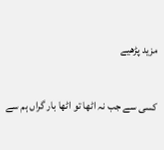مزید پڑھیے

کسی سے جب نہ اٹھا تو اٹھا بار گراں ہم سے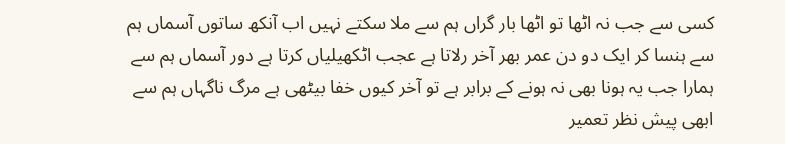کسی سے جب نہ اٹھا تو اٹھا بار گراں ہم سے ملا سکتے نہیں اب آنکھ ساتوں آسماں ہم سے ہنسا کر ایک دو دن عمر بھر آخر رلاتا ہے عجب اٹکھیلیاں کرتا ہے دور آسماں ہم سے ہمارا جب یہ ہونا بھی نہ ہونے کے برابر ہے تو آخر کیوں خفا بیٹھی ہے مرگ ناگہاں ہم سے ابھی پیش نظر تعمیر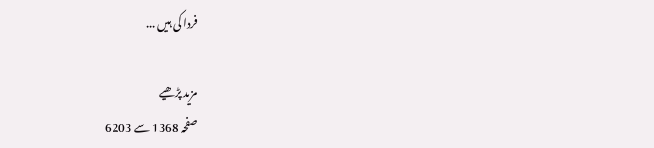فردا کی ہیں ...

مزید پڑھیے
صفحہ 1368 سے 6203